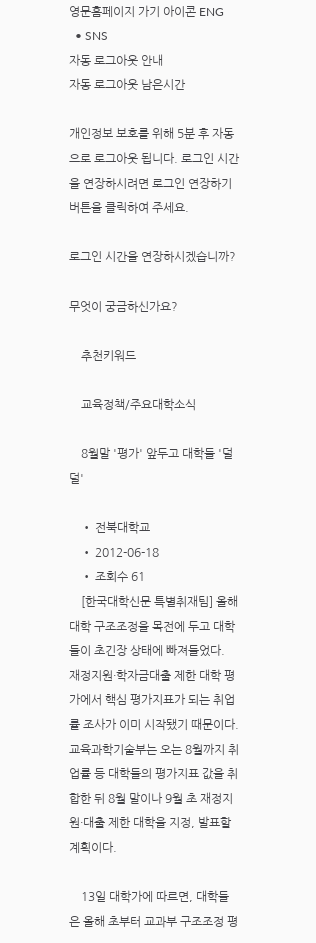영문홈페이지 가기 아이콘 ENG
  • SNS
자동 로그아웃 안내
자동 로그아웃 남은시간

개인정보 보호를 위해 5분 후 자동으로 로그아웃 됩니다. 로그인 시간을 연장하시려면 로그인 연장하기 버튼을 클릭하여 주세요.

로그인 시간을 연장하시겠습니까?

무엇이 궁금하신가요?

    추천키워드

    교육정책/주요대학소식

    8월말 '평가' 앞두고 대학들 '덜덜'

    • 전북대학교
    • 2012-06-18
    • 조회수 61
    [한국대학신문 특별취재팀] 올해 대학 구조조정을 목전에 두고 대학들이 초긴장 상태에 빠져들었다.  재정지원·학자금대출 제한 대학 평가에서 핵심 평가지표가 되는 취업률 조사가 이미 시작됐기 때문이다. 교육과학기술부는 오는 8월까지 취업률 등 대학들의 평가지표 값을 취합한 뒤 8월 말이나 9월 초 재정지원·대출 제한 대학을 지정, 발표할 계획이다.

    13일 대학가에 따르면, 대학들은 올해 초부터 교과부 구조조정 평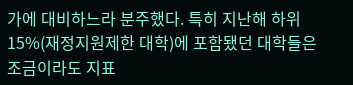가에 대비하느라 분주했다. 특히 지난해 하위 15%(재정지원제한 대학)에 포함됐던 대학들은 조금이라도 지표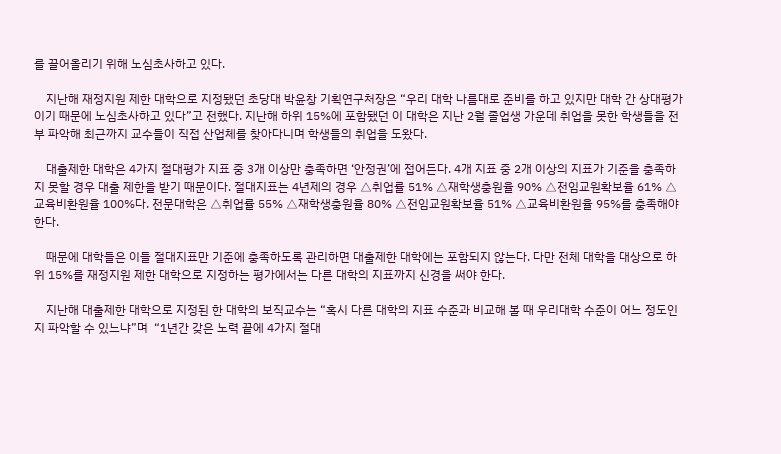를 끌어올리기 위해 노심초사하고 있다.

    지난해 재정지원 제한 대학으로 지정됐던 초당대 박윤창 기획연구처장은 “우리 대학 나름대로 준비를 하고 있지만 대학 간 상대평가이기 때문에 노심초사하고 있다”고 전했다. 지난해 하위 15%에 포함됐던 이 대학은 지난 2월 졸업생 가운데 취업을 못한 학생들을 전부 파악해 최근까지 교수들이 직접 산업체를 찾아다니며 학생들의 취업을 도왔다.

    대출제한 대학은 4가지 절대평가 지표 중 3개 이상만 충족하면 ‘안정권’에 접어든다. 4개 지표 중 2개 이상의 지표가 기준을 충족하지 못할 경우 대출 제한을 받기 때문이다. 절대지표는 4년제의 경우 △취업률 51% △재학생충원율 90% △전임교원확보율 61% △교육비환원율 100%다. 전문대학은 △취업률 55% △재학생충원율 80% △전임교원확보율 51% △교육비환원율 95%를 충족해야 한다.

    때문에 대학들은 이들 절대지표만 기준에 충족하도록 관리하면 대출제한 대학에는 포함되지 않는다. 다만 전체 대학을 대상으로 하위 15%를 재정지원 제한 대학으로 지정하는 평가에서는 다른 대학의 지표까지 신경을 써야 한다.

    지난해 대출제한 대학으로 지정된 한 대학의 보직교수는 “혹시 다른 대학의 지표 수준과 비교해 볼 때 우리대학 수준이 어느 정도인지 파악할 수 있느냐”며  “1년간 갖은 노력 끝에 4가지 절대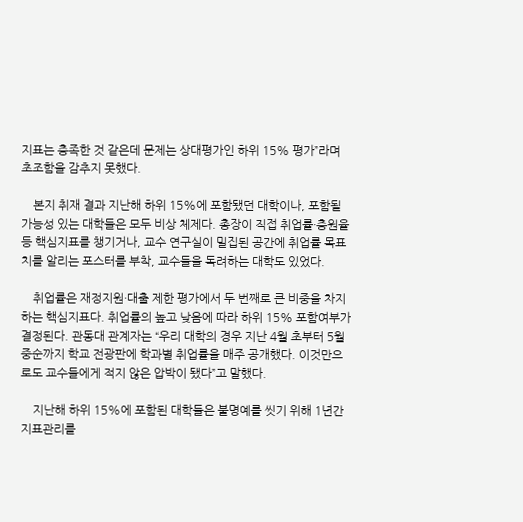지표는 충족한 것 같은데 문제는 상대평가인 하위 15% 평가”라며 초조함을 감추지 못했다.

    본지 취재 결과 지난해 하위 15%에 포함됐던 대학이나, 포함될 가능성 있는 대학들은 모두 비상 체제다. 총장이 직접 취업률·충원율 등 핵심지표를 챙기거나, 교수 연구실이 밀집된 공간에 취업률 목표치를 알리는 포스터를 부착, 교수들을 독려하는 대학도 있었다.

    취업률은 재정지원·대출 제한 평가에서 두 번째로 큰 비중을 차지하는 핵심지표다. 취업률의 높고 낮음에 따라 하위 15% 포함여부가 결정된다. 관동대 관계자는 “우리 대학의 경우 지난 4월 초부터 5월 중순까지 학교 전광판에 학과별 취업률을 매주 공개했다. 이것만으로도 교수들에게 적지 않은 압박이 됐다”고 말했다.

    지난해 하위 15%에 포함된 대학들은 불명예를 씻기 위해 1년간 지표관리를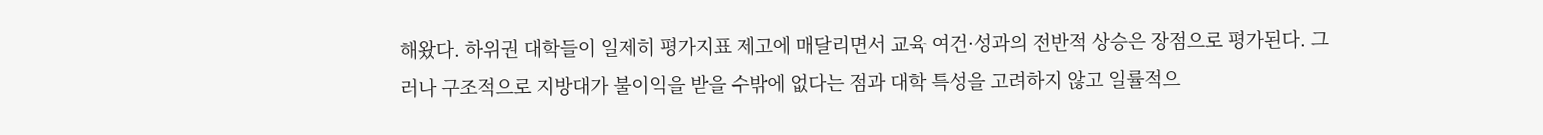해왔다. 하위권 대학들이 일제히 평가지표 제고에 매달리면서 교육 여건·성과의 전반적 상승은 장점으로 평가된다. 그러나 구조적으로 지방대가 불이익을 받을 수밖에 없다는 점과 대학 특성을 고려하지 않고 일률적으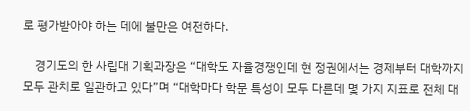로 평가받아야 하는 데에 불만은 여전하다.

    경기도의 한 사립대 기획과장은 “대학도 자율경쟁인데 현 정권에서는 경제부터 대학까지 모두 관치로 일관하고 있다”며 “대학마다 학문 특성이 모두 다른데 몇 가지 지표로 전체 대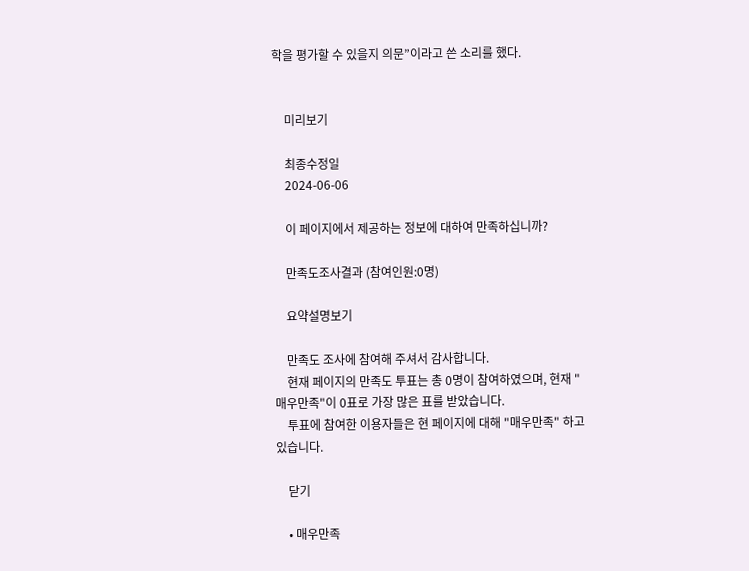학을 평가할 수 있을지 의문”이라고 쓴 소리를 했다.


    미리보기

    최종수정일
    2024-06-06

    이 페이지에서 제공하는 정보에 대하여 만족하십니까?

    만족도조사결과 (참여인원:0명)

    요약설명보기

    만족도 조사에 참여해 주셔서 감사합니다.
    현재 페이지의 만족도 투표는 총 0명이 참여하였으며, 현재 "매우만족"이 0표로 가장 많은 표를 받았습니다.
    투표에 참여한 이용자들은 현 페이지에 대해 "매우만족" 하고 있습니다.

    닫기

    • 매우만족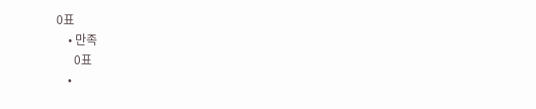0표
    • 만족
      0표
    •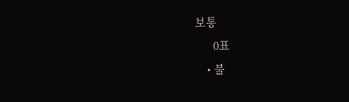보통
      0표
    • 불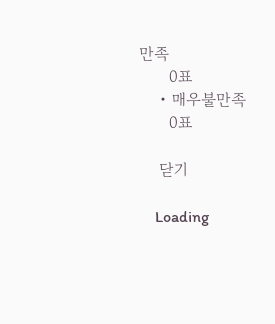만족
      0표
    • 매우불만족
      0표

    닫기

    Loading